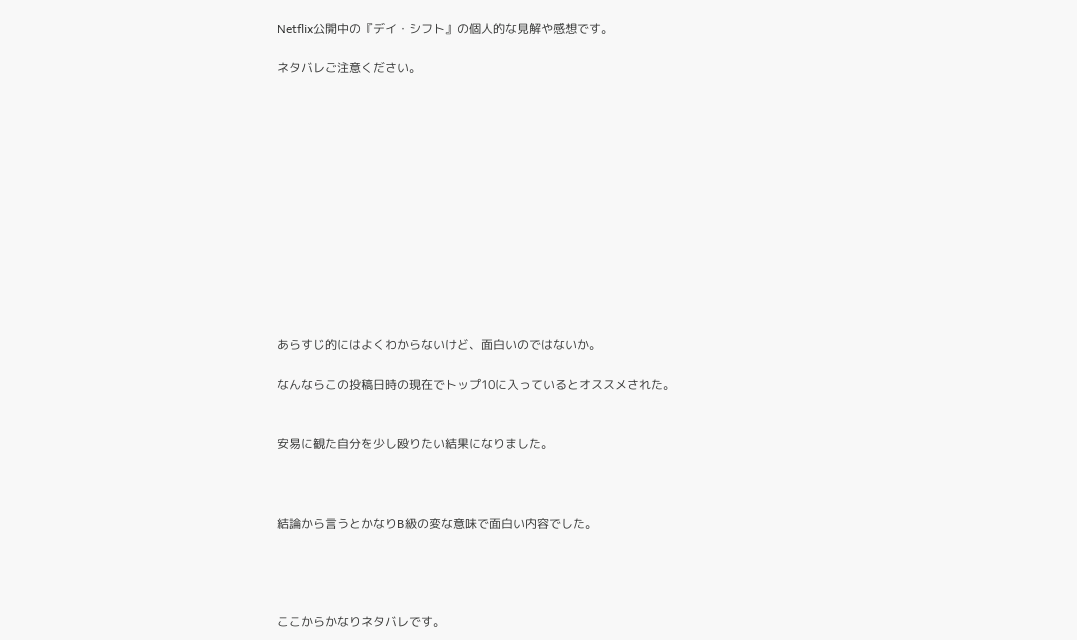Netflix公開中の『デイ・シフト』の個人的な見解や感想です。

ネタバレご注意ください。













あらすじ的にはよくわからないけど、面白いのではないか。

なんならこの投稿日時の現在でトップ10に入っているとオススメされた。


安易に観た自分を少し殴りたい結果になりました。



結論から言うとかなりB級の変な意味で面白い内容でした。




ここからかなりネタバレです。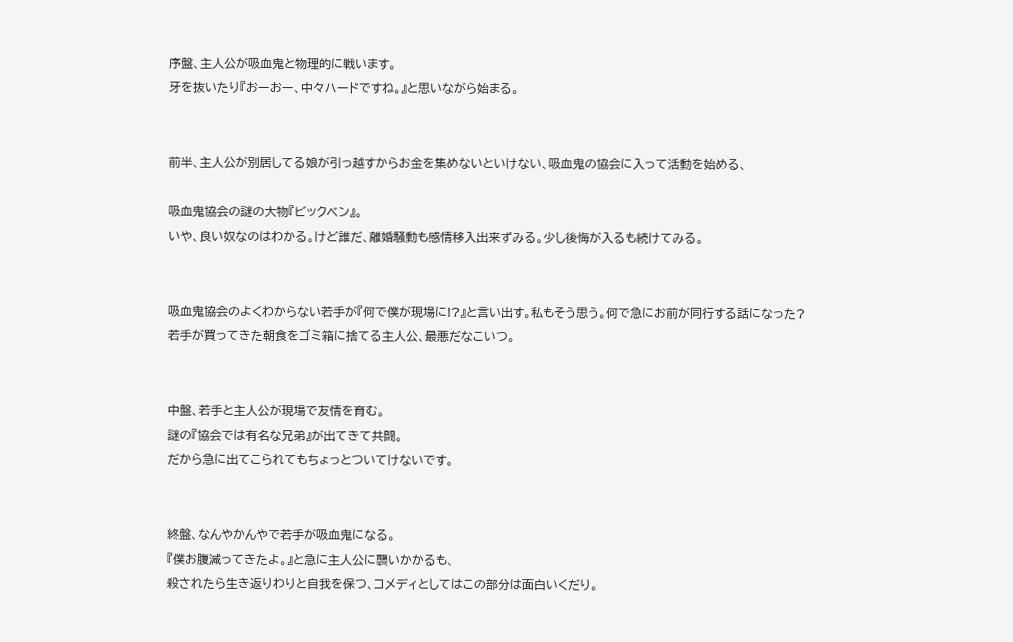序盤、主人公が吸血鬼と物理的に戦います。
牙を抜いたり『おーおー、中々ハードですね。』と思いながら始まる。


前半、主人公が別居してる娘が引っ越すからお金を集めないといけない、吸血鬼の協会に入って活動を始める、

吸血鬼協会の謎の大物『ビックベン』。
いや、良い奴なのはわかる。けど誰だ、離婚騒動も感情移入出来ずみる。少し後悔が入るも続けてみる。


吸血鬼協会のよくわからない若手が『何で僕が現場に!?』と言い出す。私もそう思う。何で急にお前が同行する話になった?
若手が買ってきた朝食をゴミ箱に捨てる主人公、最悪だなこいつ。


中盤、若手と主人公が現場で友情を育む。
謎の『協会では有名な兄弟』が出てきて共闘。
だから急に出てこられてもちょっとついてけないです。


終盤、なんやかんやで若手が吸血鬼になる。
『僕お腹減ってきたよ。』と急に主人公に襲いかかるも、
殺されたら生き返りわりと自我を保つ、コメディとしてはこの部分は面白いくだり。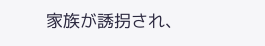家族が誘拐され、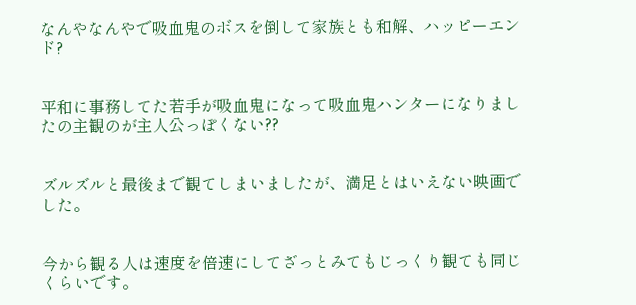なんやなんやで吸血鬼のボスを倒して家族とも和解、ハッピーエンド?


平和に事務してた若手が吸血鬼になって吸血鬼ハンターになりましたの主観のが主人公っぽくない??


ズルズルと最後まで観てしまいましたが、満足とはいえない映画でした。


今から観る人は速度を倍速にしてざっとみてもじっくり観ても同じくらいです。